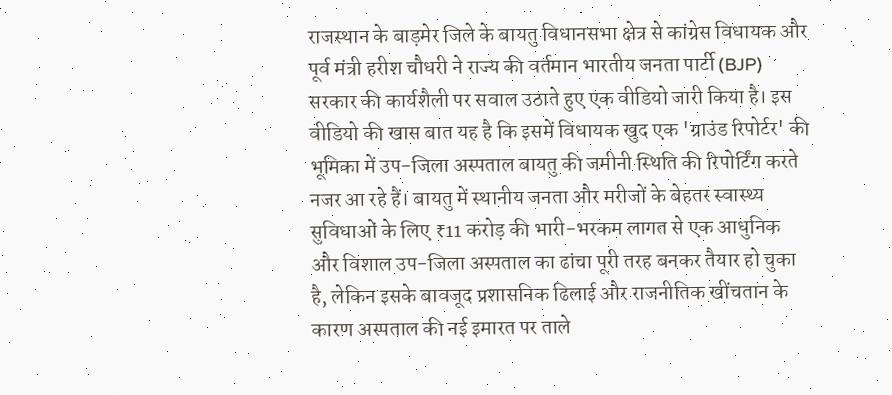राजस्थान के बाड़मेर जिले के बायतु विधानसभा क्षेत्र से कांग्रेस विधायक और पूर्व मंत्री हरीश चौधरी ने राज्य की वर्तमान भारतीय जनता पार्टी (BJP) सरकार की कार्यशैली पर सवाल उठाते हुए एक वीडियो जारी किया है। इस वीडियो की खास बात यह है कि इसमें विधायक खुद एक 'ग्राउंड रिपोर्टर' की भूमिका में उप-जिला अस्पताल बायतु की जमीनी स्थिति की रिपोर्टिंग करते नजर आ रहे हैं। बायतु में स्थानीय जनता और मरीजों के बेहतर स्वास्थ्य सुविधाओं के लिए ₹11 करोड़ की भारी-भरकम लागत से एक आधुनिक और विशाल उप-जिला अस्पताल का ढांचा पूरी तरह बनकर तैयार हो चुका है, लेकिन इसके बावजूद प्रशासनिक ढिलाई और राजनीतिक खींचतान के कारण अस्पताल की नई इमारत पर ताले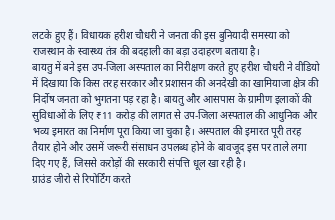लटके हुए हैं। विधायक हरीश चौधरी ने जनता की इस बुनियादी समस्या को राजस्थान के स्वास्थ्य तंत्र की बदहाली का बड़ा उदाहरण बताया है।
बायतु में बने इस उप-जिला अस्पताल का निरीक्षण करते हुए हरीश चौधरी ने वीडियो में दिखाया कि किस तरह सरकार और प्रशासन की अनदेखी का खामियाजा क्षेत्र की निर्दोष जनता को भुगतना पड़ रहा है। बायतु और आसपास के ग्रामीण इलाकों की सुविधाओं के लिए ₹11 करोड़ की लागत से उप-जिला अस्पताल की आधुनिक और भव्य इमारत का निर्माण पूरा किया जा चुका है। अस्पताल की इमारत पूरी तरह तैयार होने और उसमें जरूरी संसाधन उपलब्ध होने के बावजूद इस पर ताले लगा दिए गए हैं, जिससे करोड़ों की सरकारी संपत्ति धूल खा रही है।
ग्राउंड जीरो से रिपोर्टिंग करते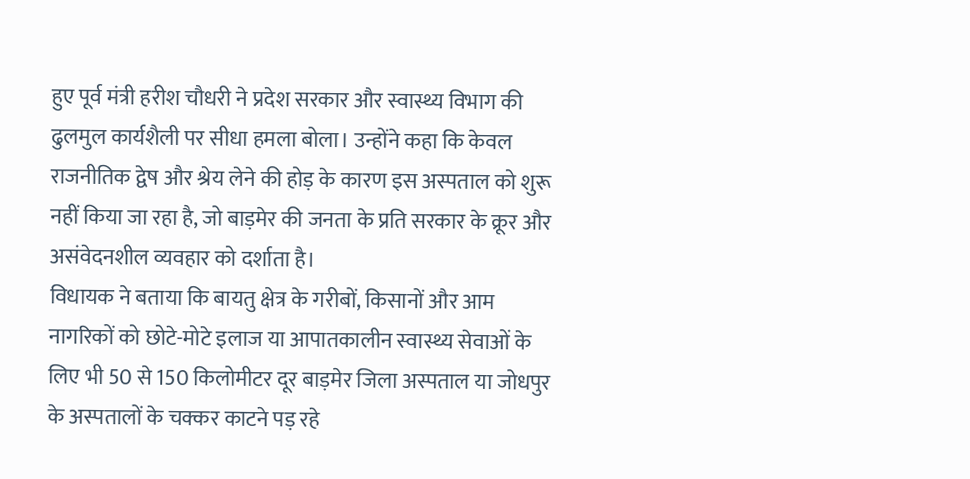हुए पूर्व मंत्री हरीश चौधरी ने प्रदेश सरकार और स्वास्थ्य विभाग की ढुलमुल कार्यशैली पर सीधा हमला बोला। उन्होंने कहा कि केवल राजनीतिक द्वेष और श्रेय लेने की होड़ के कारण इस अस्पताल को शुरू नहीं किया जा रहा है, जो बाड़मेर की जनता के प्रति सरकार के क्रूर और असंवेदनशील व्यवहार को दर्शाता है।
विधायक ने बताया कि बायतु क्षेत्र के गरीबों, किसानों और आम नागरिकों को छोटे-मोटे इलाज या आपातकालीन स्वास्थ्य सेवाओं के लिए भी 50 से 150 किलोमीटर दूर बाड़मेर जिला अस्पताल या जोधपुर के अस्पतालों के चक्कर काटने पड़ रहे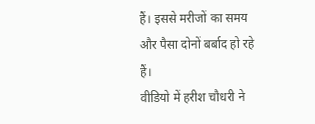हैं। इससे मरीजों का समय और पैसा दोनों बर्बाद हो रहे हैं।
वीडियो में हरीश चौधरी ने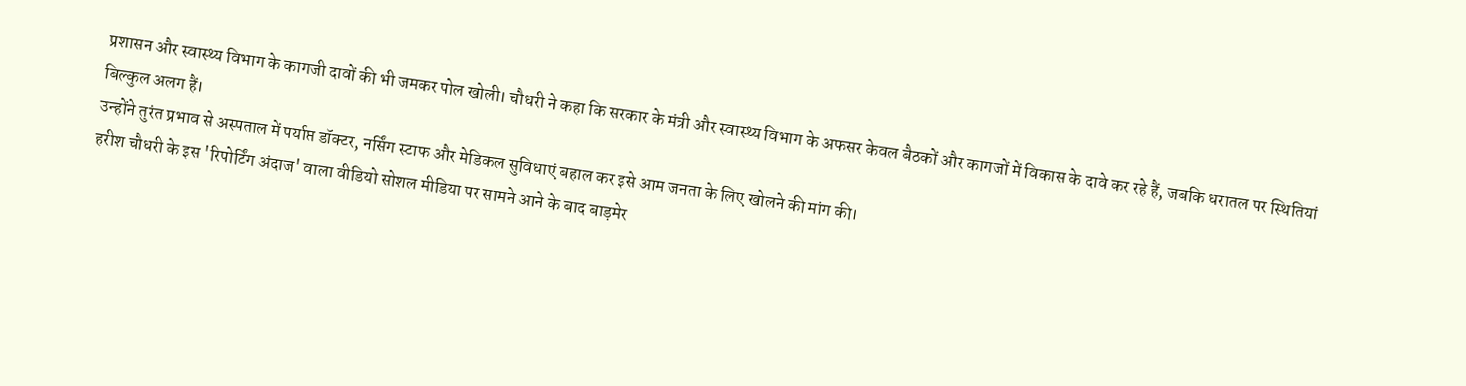प्रशासन और स्वास्थ्य विभाग के कागजी दावों की भी जमकर पोल खोली। चौधरी ने कहा कि सरकार के मंत्री और स्वास्थ्य विभाग के अफसर केवल बैठकों और कागजों में विकास के दावे कर रहे हैं, जबकि धरातल पर स्थितियां बिल्कुल अलग हैं।
उन्होंने तुरंत प्रभाव से अस्पताल में पर्याप्त डॉक्टर, नर्सिंग स्टाफ और मेडिकल सुविधाएं बहाल कर इसे आम जनता के लिए खोलने की मांग की।
हरीश चौधरी के इस 'रिपोर्टिंग अंदाज' वाला वीडियो सोशल मीडिया पर सामने आने के बाद बाड़मेर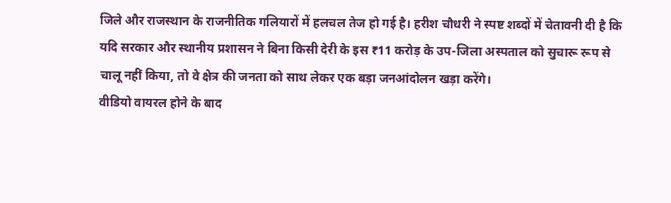जिले और राजस्थान के राजनीतिक गलियारों में हलचल तेज हो गई है। हरीश चौधरी ने स्पष्ट शब्दों में चेतावनी दी है कि यदि सरकार और स्थानीय प्रशासन ने बिना किसी देरी के इस ₹11 करोड़ के उप-जिला अस्पताल को सुचारू रूप से चालू नहीं किया, तो वे क्षेत्र की जनता को साथ लेकर एक बड़ा जनआंदोलन खड़ा करेंगे।
वीडियो वायरल होने के बाद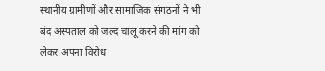स्थानीय ग्रामीणों और सामाजिक संगठनों ने भी बंद अस्पताल को जल्द चालू करने की मांग को लेकर अपना विरोध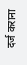दर्ज कराना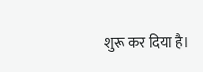शुरू कर दिया है।